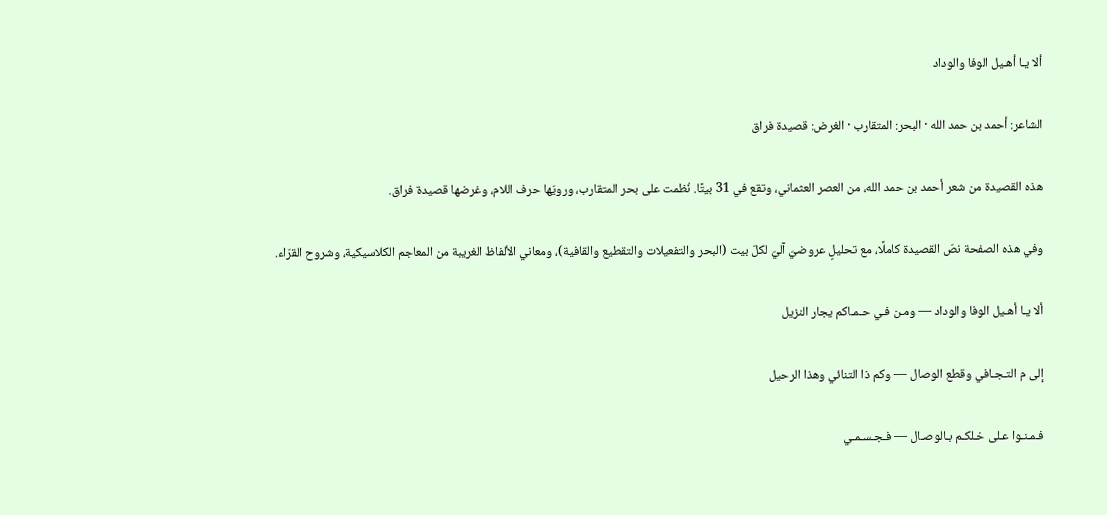ألا يـا أهـيل الوفا والوداد

الشاعر: أحمد بن حمد الله · البحر: المتقارب · الغرض: قصيدة فراق

هذه القصيدة من شعر أحمد بن حمد الله، من العصر العثماني، وتقع في 31 بيتًا. نُظمت على بحر المتقارب، ورويّها حرف اللام، وغرضها قصيدة فراق.

وفي هذه الصفحة نصّ القصيدة كاملًا، مع تحليلٍ عروضيّ آليّ لكلّ بيت (البحر والتفعيلات والتقطيع والقافية)، ومعاني الألفاظ الغريبة من المعاجم الكلاسيكية، وشروح القرّاء.

ألا يـا أهـيل الوفا والوداد — ومـن فـي حـمـاكم يجار النزيل

إلى م التـجـافي وقطع الوصال — وكم ذا التنائي وهذا الرحيل

فـمـنـوا عـلى خـلكـم بـالوصـال — فـجـسـمـي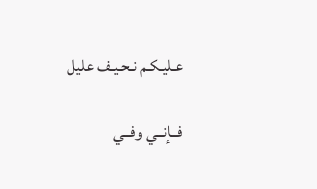عـليـكـم نـحـيـف عليل

فــإنــي وفــي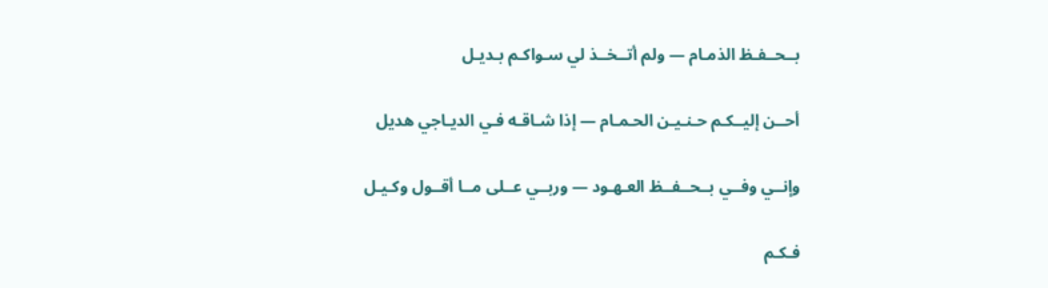بــحــفـظ الذمـام — ولم أتــخــذ لي سـواكـم بـديـل

أحــن إليــكـم حـنـيـن الحـمـام — إذا شـاقـه فـي الديـاجي هديل

وإنــي وفــي بــحــفــظ العـهـود — وربــي عــلى مــا أقــول وكـيـل

فـكـم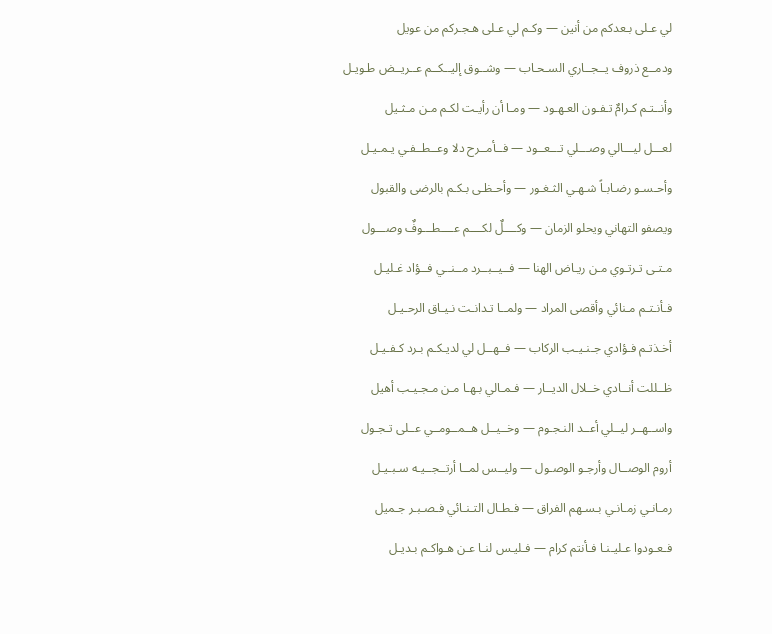لي عـلى بـعدكم من أنين — وكـم لي عـلى هـجـركم من عويل

ودمــع ذروف يــجــاري السـحـاب — وشــوق إليــكــم عــريــض طـويـل

وأنــتـم كـرامٌ تـفـون العـهـود — ومـا أن رأيـت لكـم مـن مـثـيل

لعـــل ليـــالي وصـــلي تـــعــود — فــأمــرح دلا وعــطــفـي يـمـيـل

وأحـسـو رضـابـاً شـهـي الثـغـور — وأحـظـى بـكـم بالرضى والقبول

ويصفو التهاني ويحلو الزمان — وكــــلٌ لكــــم عــــطـــوفٌ وصـــول

مـتـى تـرتـوي مـن ريـاض الهنا — فــيــبــرد مــنــي فــؤاد غـليـل

فـأنـتـم مـنائي وأقصى المراد — ولمــا تـدانـت نـيـاق الرحـيـل

أخـذتـم فـؤادي جـنـيـب الركاب — فــهــل لي لديـكـم بـرد كـفـيـل

ظــللت أنــادي خــلال الديــار — فـمـالي بـهـا مـن مـجـيـب أهيل

واســهــر ليــلي أعــد النـجـوم — وخــيــل هــمــومــي عــلى تـجـول

أروم الوصــال وأرجـو الوصـول — وليــس لمــا أرتــجــيـه سـبـيـل

رمـانـي زمـانـي بـسـهم الفراق — فـطـال التـنـائي فـصـبـر جـميل

فـعـودوا عـليـنـا فـأنتم كرام — فـليـس لنـا عـن هـواكـم بـديـل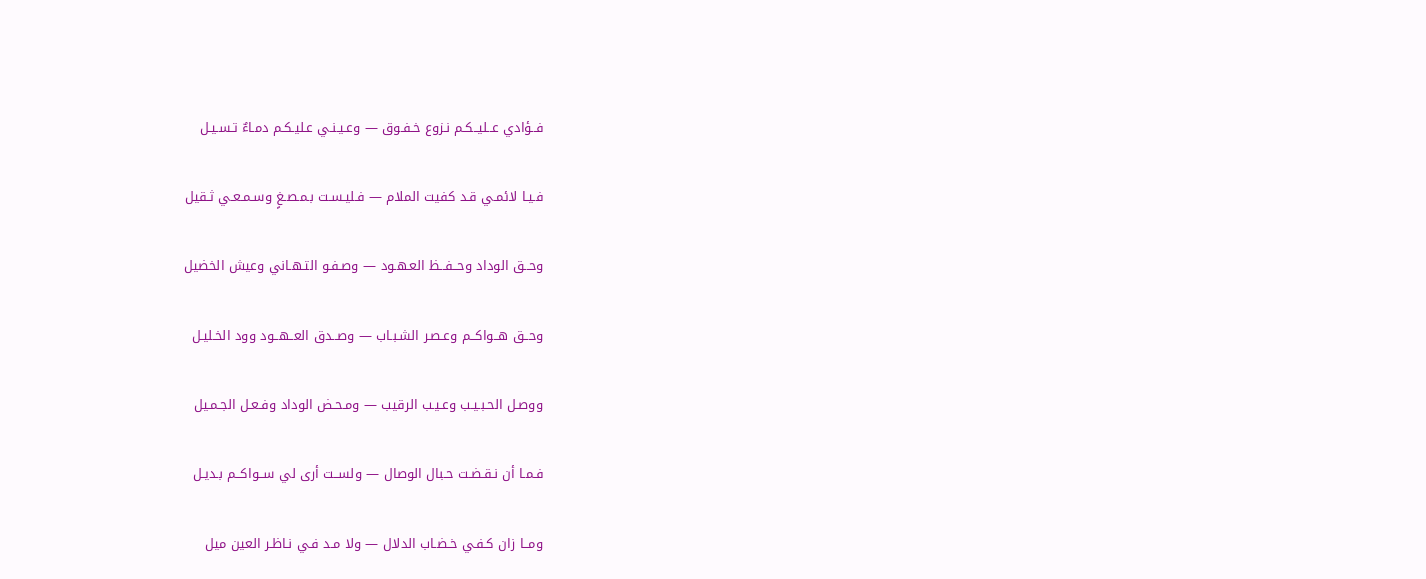فــؤادي عــليــكـم نـزوع خـفـوق — وعـيـنـي عـليـكـم دمـاءٌ تـسـيـل

فـيـا لائمـي قـد كفيت الملام — فـليـسـت بـمـصـغٍ وسـمـعـي ثـقيل

وحــق الوداد وحــفــظ العـهـود — وصـفـو التـهـاني وعيش الخضيل

وحــق هــواكــم وعـصـر الشـبـاب — وصــدق العــهــود وود الخـليـل

ووصـل الحـبـيـب وعـيـب الرقيب — ومـحـض الوداد وفـعـل الجـمـيل

فـمـا أن نـقـضـت حـبال الوصال — ولســت أرى لي ســواكــم بـديـل

ومــا زان كـفـي خـضـاب الدلال — ولا مـد فـي نـاظـر العين ميل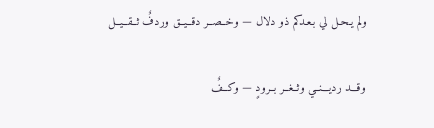ولم يـحـل لي بـعـدكم ذو دلال — وخــصــر دقــيــق وردفٌ ثــقــيــل

وقـــد رديـــنــي وثــغــر بــرودٍ — وكــفٌ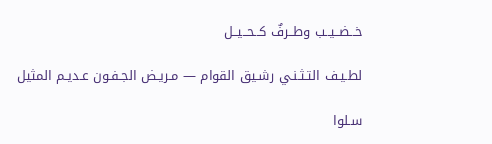خــضــيــب وطــرفٌ كــحــيــل

لطـيـف التـثـنـي رشـيق القوام — مـريـض الجـفـون عـديـم المثيل

سـلوا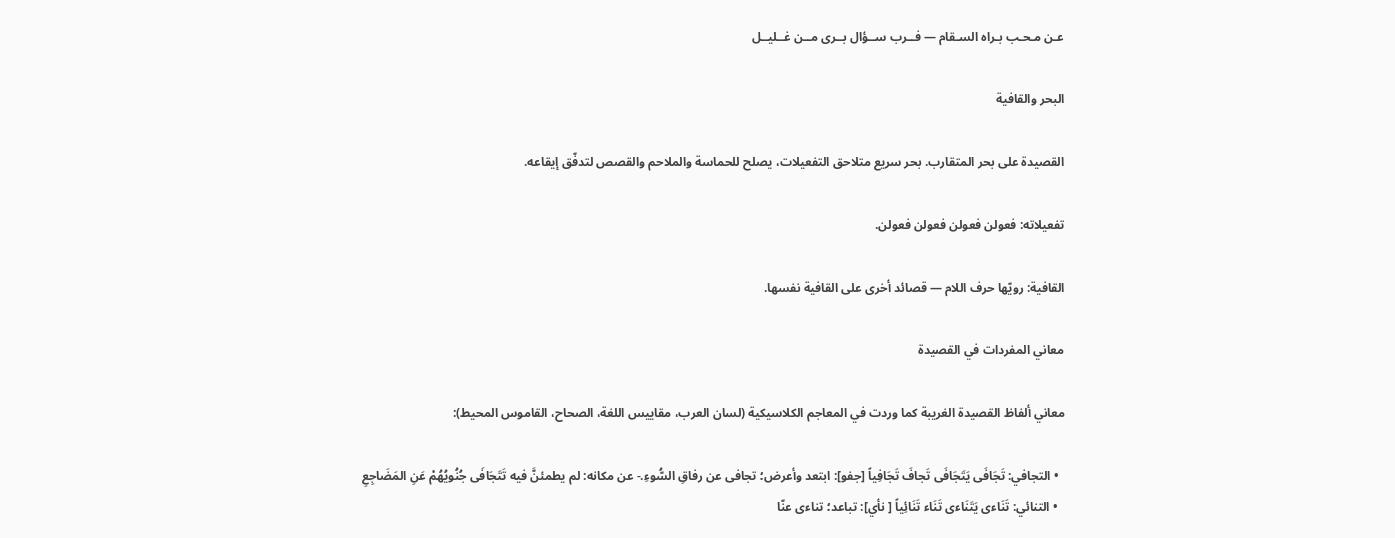عـن مـحـب بـراه السـقام — فــرب ســؤال بــرى مــن غــليــل

البحر والقافية

القصيدة على بحر المتقارب. بحر سريع متلاحق التفعيلات، يصلح للحماسة والملاحم والقصص لتدفّق إيقاعه.

تفعيلاته: فعولن فعولن فعولن فعولن.

القافية: رويّها حرف اللام — قصائد أخرى على القافية نفسها.

معاني المفردات في القصيدة

معاني ألفاظ القصيدة الغريبة كما وردت في المعاجم الكلاسيكية (لسان العرب، مقاييس اللغة، الصحاح، القاموس المحيط):

  • التجافي: تَجَافَى يَتَجَافَى تَجافَ تَجَافِياً [جفو]: ابتعد وأعرض؛ تجافى عن رفاقِ السُّوءِ.- عن مكانه: لم يطمئنَّ فيه تَتَجَافَى جُنُويُهُمْ عَنِ المَضَاجِعِ
  • التنائي: تَنَاءى يَتَنَاءى تَنَاء تَنَائِياً [ نأي]: تباعد؛ تناءى عنّا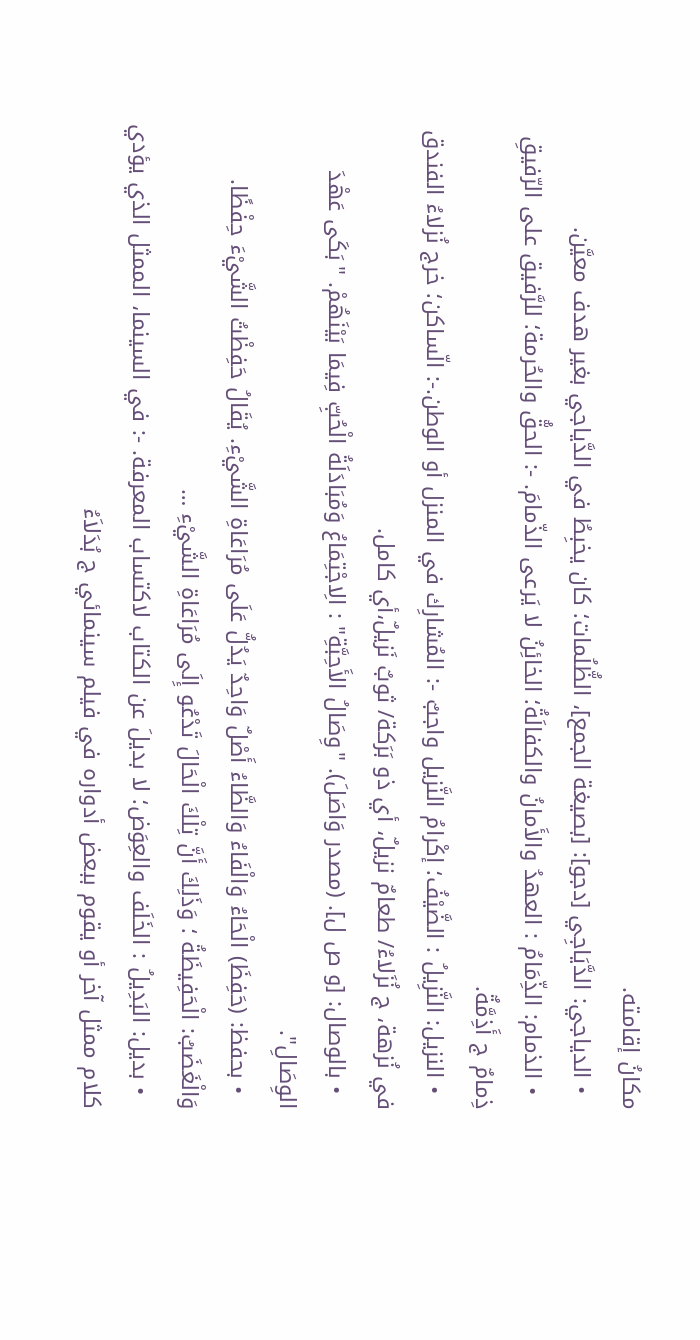مكانُ إقامته.
  • الدياجي: الدَّيَاجِي [دجو]: [بصيغة الجمع]، الظُّلُمات؛ كان يخبِطُ في الدَّياجي بغير هدف معيَّن.
  • الذمام: الذِّمَامُ : العهدُ والأَمانُ والكفالَةُ؛ الخائِنُ لا يَرعى الذّمامَ. -: الحقُّ والحُرمة؛ للرَّفيق على الرّفيقِ ذِمامٌ ج أَذِمَّةٌ.
  • النزيل: النَّزِيلُ : الضَّيْفُ؛ إكْرامُ النَّزيل واجبٌ -: المُشارِك في المنزل أو الوطن.-: الّساكن؛ خرج نُزلاءُ الفندق في نُزهة، ج نُزَلاءُ/ طعامٌ نزيلٌ، أي ذو بَرَكة/ ثوبٌ نَزيلٌ،أي كامل.
  • بالوصال: [و ص ل]. (مصدر وَاصَلَ). "وِصَالُ الأَحِبَّةِ" : الِاجْتِمَاعُ وَمُبَادَلَةُ الْحُبِّ فِيمَا بَيْنَهُمْ. "بَكَى عَهْدَ الوِصَالِ".
  • بحفظ: (حَفِظَ) الْحَاءُ وَالْفَاءُ وَالظَّاءُ أَصْلٌ وَاحِدٌ يَدُلُّ عَلَى مُرَاعَاةِ الشَّيْءِ. يُقَالُ حَفِظْتُ الشَّيْءَ حِفْظًا. وَالْغَضَبُ: الْحَفِيظَةُ ؛ وَذَلِكَ أَنَّ تِلْكَ الْحَالَ تَدْعُو إِلَى مُرَاعَاةِ الشَّيْءِ …
  • بديل: البَدِيلُ : الخَلَف والعِوَض؛ لا بديلَ عن الكتاب لاكتساب المعرفة. -: في السينما، الممثل الذي يؤدي كلام ممثل آخر أو يقوم ببعض أدواره في فيلم سينمائي ج بُدَلاَءُ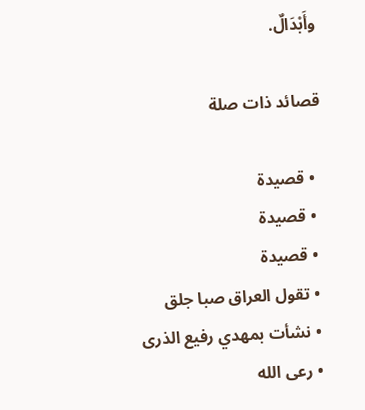وأَبْدَالٌ.

قصائد ذات صلة

  • قصيدة
  • قصيدة
  • قصيدة
  • تقول العراق صبا جلق
  • نشأت بمهدي رفيع الذرى
  • رعى الله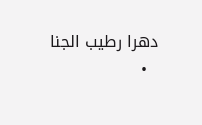دهرا رطيب الجنا
  •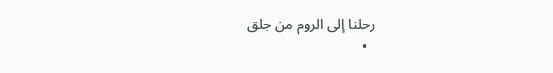رحلنا إلى الروم من جلق
  •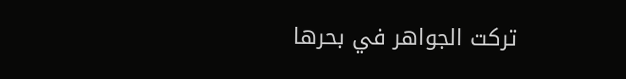تركت الجواهر في بحرها